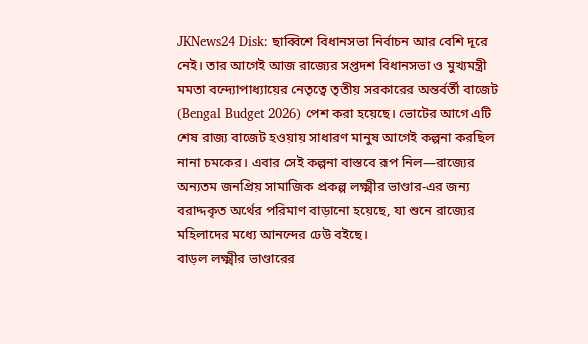JKNews24 Disk: ছাব্বিশে বিধানসভা নির্বাচন আর বেশি দূরে নেই। তার আগেই আজ রাজ্যের সপ্তদশ বিধানসভা ও মুখ্যমন্ত্রী মমতা বন্দ্যোপাধ্যায়ের নেতৃত্বে তৃতীয় সরকারের অন্তর্বর্তী বাজেট (Bengal Budget 2026) পেশ করা হয়েছে। ভোটের আগে এটি শেষ রাজ্য বাজেট হওয়ায় সাধারণ মানুষ আগেই কল্পনা করছিল নানা চমকের। এবার সেই কল্পনা বাস্তবে রূপ নিল—রাজ্যের অন্যতম জনপ্রিয় সামাজিক প্রকল্প লক্ষ্মীর ভাণ্ডার-এর জন্য বরাদ্দকৃত অর্থের পরিমাণ বাড়ানো হয়েছে, যা শুনে রাজ্যের মহিলাদের মধ্যে আনন্দের ঢেউ বইছে।
বাড়ল লক্ষ্মীর ভাণ্ডারের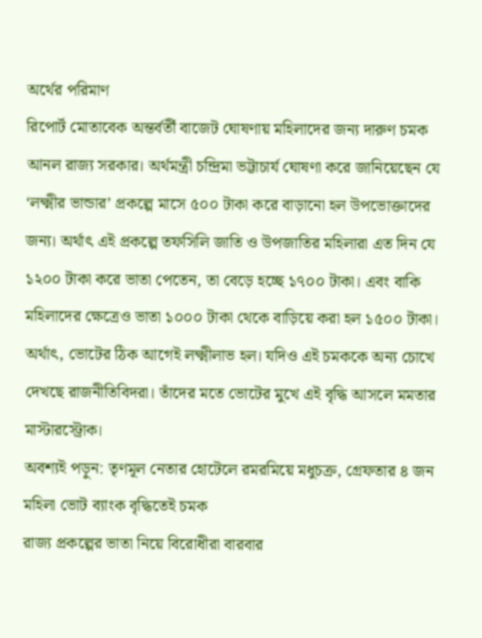অর্থের পরিমাণ
রিপোর্ট মোতাবেক অন্তর্বর্তী বাজেট ঘোষণায় মহিলাদের জন্য দারুণ চমক আনল রাজ্য সরকার। অর্থমন্ত্রী চন্দ্রিমা ভট্টাচার্য ঘোষণা করে জানিয়েছেন যে ‘লক্ষ্মীর ভান্ডার’ প্রকল্পে মাসে ৫০০ টাকা করে বাড়ানো হল উপভোক্তাদের জন্য। অর্থাৎ এই প্রকল্পে তফসিলি জাতি ও উপজাতির মহিলারা এত দিন যে ১২০০ টাকা করে ভাতা পেতেন, তা বেড়ে হচ্ছে ১৭০০ টাকা। এবং বাকি মহিলাদের ক্ষেত্রেও ভাতা ১০০০ টাকা থেকে বাড়িয়ে করা হল ১৫০০ টাকা। অর্থাৎ, ভোটের ঠিক আগেই লক্ষ্মীলাভ হল। যদিও এই চমককে অন্য চোখে দেখছে রাজনীতিবিদরা। তাঁদের মতে ভোটের মুখে এই বৃদ্ধি আসলে মমতার মাস্টারস্ট্রোক।
অবশ্যই পড়ুন: তৃণমূল নেতার হোটেলে রমরমিয়ে মধুচক্র, গ্রেফতার ৪ জন
মহিলা ভোট ব্যাংক বৃদ্ধিতেই চমক
রাজ্য প্রকল্পের ভাতা নিয়ে বিরোধীরা বারবার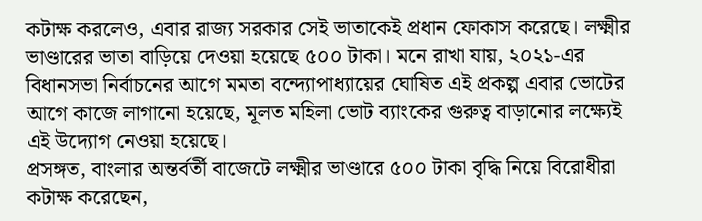কটাক্ষ করলেও, এবার রাজ্য সরকার সেই ভাতাকেই প্রধান ফোকাস করেছে। লক্ষ্মীর ভাণ্ডারের ভাতা বাড়িয়ে দেওয়া হয়েছে ৫০০ টাকা। মনে রাখা যায়, ২০২১-এর বিধানসভা নির্বাচনের আগে মমতা বন্দ্যোপাধ্যায়ের ঘোষিত এই প্রকল্প এবার ভোটের আগে কাজে লাগানো হয়েছে, মূলত মহিলা ভোট ব্যাংকের গুরুত্ব বাড়ানোর লক্ষ্যেই এই উদ্যোগ নেওয়া হয়েছে।
প্রসঙ্গত, বাংলার অন্তর্বর্তী বাজেটে লক্ষ্মীর ভাণ্ডারে ৫০০ টাকা বৃদ্ধি নিয়ে বিরোধীরা কটাক্ষ করেছেন,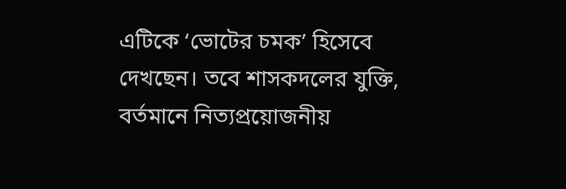এটিকে ‘ভোটের চমক’ হিসেবে দেখছেন। তবে শাসকদলের যুক্তি, বর্তমানে নিত্যপ্রয়োজনীয়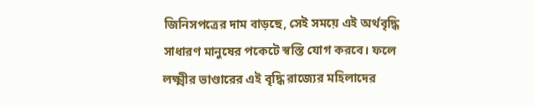জিনিসপত্রের দাম বাড়ছে, সেই সময়ে এই অর্থবৃদ্ধি সাধারণ মানুষের পকেটে স্বস্তি যোগ করবে। ফলে লক্ষ্মীর ভাণ্ডারের এই বৃদ্ধি রাজ্যের মহিলাদের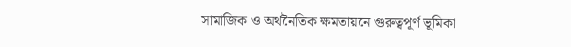সামাজিক ও অর্থনৈতিক ক্ষমতায়নে গুরুত্বপূর্ণ ভূমিকা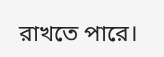রাখতে পারে।